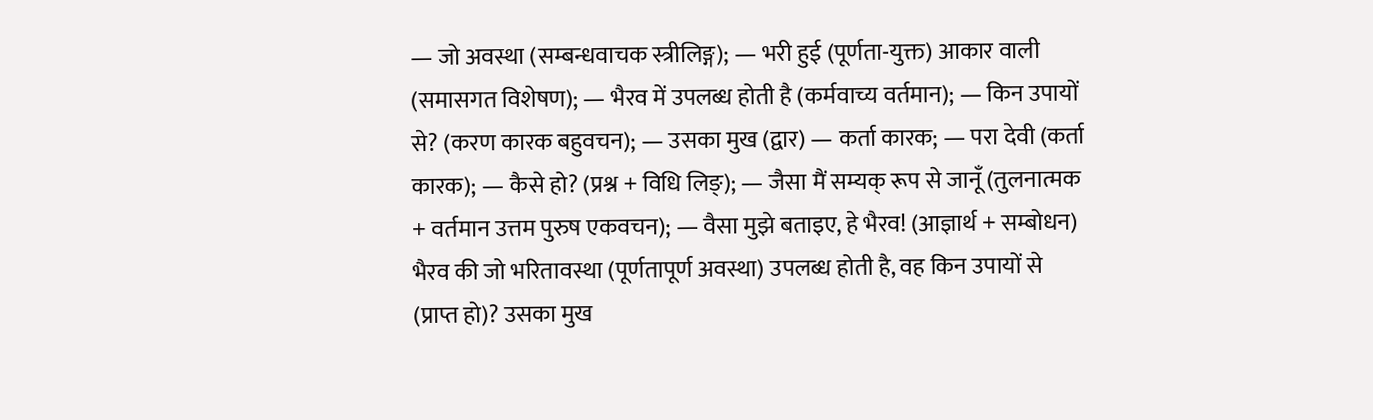— जो अवस्था (सम्बन्धवाचक स्त्रीलिङ्ग); — भरी हुई (पूर्णता-युक्त) आकार वाली (समासगत विशेषण); — भैरव में उपलब्ध होती है (कर्मवाच्य वर्तमान); — किन उपायों से? (करण कारक बहुवचन); — उसका मुख (द्वार) — कर्ता कारक; — परा देवी (कर्ता कारक); — कैसे हो? (प्रश्न + विधि लिङ्); — जैसा मैं सम्यक् रूप से जानूँ (तुलनात्मक + वर्तमान उत्तम पुरुष एकवचन); — वैसा मुझे बताइए, हे भैरव! (आज्ञार्थ + सम्बोधन)
भैरव की जो भरितावस्था (पूर्णतापूर्ण अवस्था) उपलब्ध होती है, वह किन उपायों से (प्राप्त हो)? उसका मुख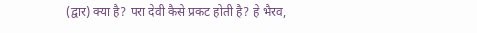(द्वार) क्या है? परा देवी कैसे प्रकट होती है? हे भैरव,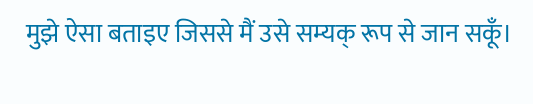मुझे ऐसा बताइए जिससे मैं उसे सम्यक् रूप से जान सकूँ।